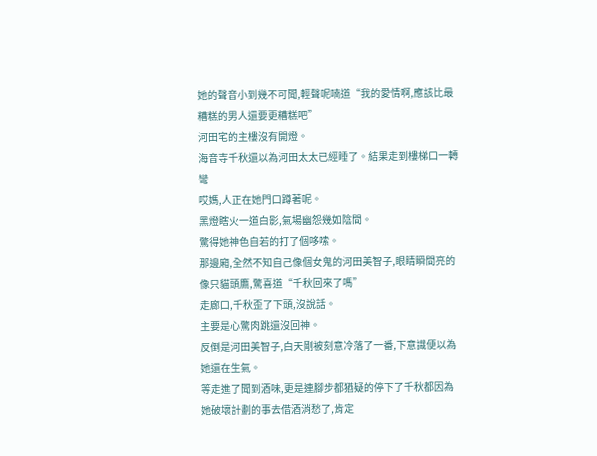她的聲音小到幾不可聞,輕聲呢喃道“我的愛情啊,應該比最糟糕的男人還要更糟糕吧”
河田宅的主樓沒有開燈。
海音寺千秋還以為河田太太已經睡了。結果走到樓梯口一轉彎
哎媽,人正在她門口蹲著呢。
黑燈瞎火一道白影,氣場幽怨幾如陰間。
驚得她神色自若的打了個哆嗦。
那邊廂,全然不知自己像個女鬼的河田美智子,眼睛瞬間亮的像只貓頭鷹,驚喜道“千秋回來了嗎”
走廊口,千秋歪了下頭,沒說話。
主要是心驚肉跳還沒回神。
反倒是河田美智子,白天剛被刻意冷落了一番,下意識便以為她還在生氣。
等走進了聞到酒味,更是連腳步都猶疑的停下了千秋都因為她破壞計劃的事去借酒消愁了,肯定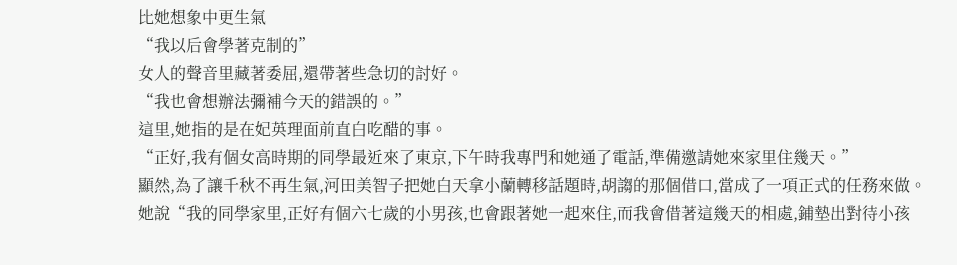比她想象中更生氣
“我以后會學著克制的”
女人的聲音里藏著委屈,還帶著些急切的討好。
“我也會想辦法彌補今天的錯誤的。”
這里,她指的是在妃英理面前直白吃醋的事。
“正好,我有個女高時期的同學最近來了東京,下午時我專門和她通了電話,準備邀請她來家里住幾天。”
顯然,為了讓千秋不再生氣,河田美智子把她白天拿小蘭轉移話題時,胡謅的那個借口,當成了一項正式的任務來做。
她說“我的同學家里,正好有個六七歲的小男孩,也會跟著她一起來住,而我會借著這幾天的相處,鋪墊出對待小孩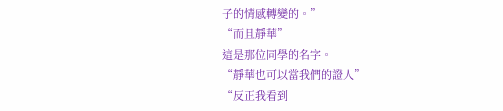子的情感轉變的。”
“而且靜華”
這是那位同學的名字。
“靜華也可以當我們的證人”
“反正我看到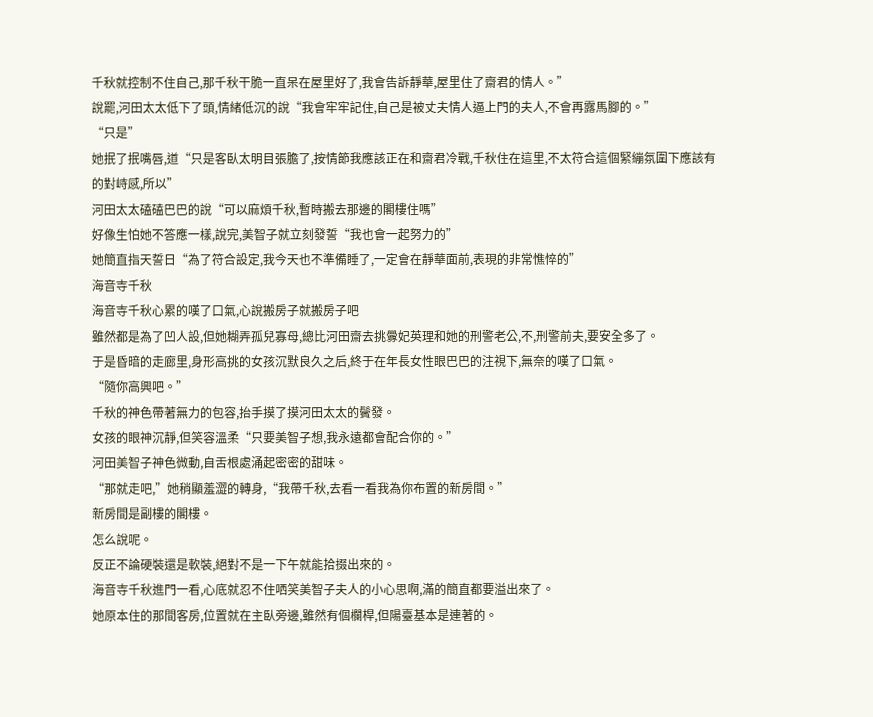千秋就控制不住自己,那千秋干脆一直呆在屋里好了,我會告訴靜華,屋里住了齋君的情人。”
說罷,河田太太低下了頭,情緒低沉的說“我會牢牢記住,自己是被丈夫情人逼上門的夫人,不會再露馬腳的。”
“只是”
她抿了抿嘴唇,道“只是客臥太明目張膽了,按情節我應該正在和齋君冷戰,千秋住在這里,不太符合這個緊繃氛圍下應該有的對峙感,所以”
河田太太磕磕巴巴的說“可以麻煩千秋,暫時搬去那邊的閣樓住嗎”
好像生怕她不答應一樣,說完,美智子就立刻發誓“我也會一起努力的”
她簡直指天誓日“為了符合設定,我今天也不準備睡了,一定會在靜華面前,表現的非常憔悴的”
海音寺千秋
海音寺千秋心累的嘆了口氣,心說搬房子就搬房子吧
雖然都是為了凹人設,但她糊弄孤兒寡母,總比河田齋去挑釁妃英理和她的刑警老公,不,刑警前夫,要安全多了。
于是昏暗的走廊里,身形高挑的女孩沉默良久之后,終于在年長女性眼巴巴的注視下,無奈的嘆了口氣。
“隨你高興吧。”
千秋的神色帶著無力的包容,抬手摸了摸河田太太的鬢發。
女孩的眼神沉靜,但笑容溫柔“只要美智子想,我永遠都會配合你的。”
河田美智子神色微動,自舌根處涌起密密的甜味。
“那就走吧,”她稍顯羞澀的轉身,“我帶千秋,去看一看我為你布置的新房間。”
新房間是副樓的閣樓。
怎么說呢。
反正不論硬裝還是軟裝,絕對不是一下午就能拾掇出來的。
海音寺千秋進門一看,心底就忍不住哂笑美智子夫人的小心思啊,滿的簡直都要溢出來了。
她原本住的那間客房,位置就在主臥旁邊,雖然有個欄桿,但陽臺基本是連著的。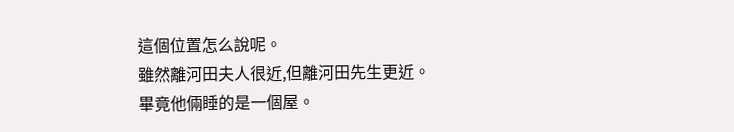這個位置怎么說呢。
雖然離河田夫人很近,但離河田先生更近。
畢竟他倆睡的是一個屋。